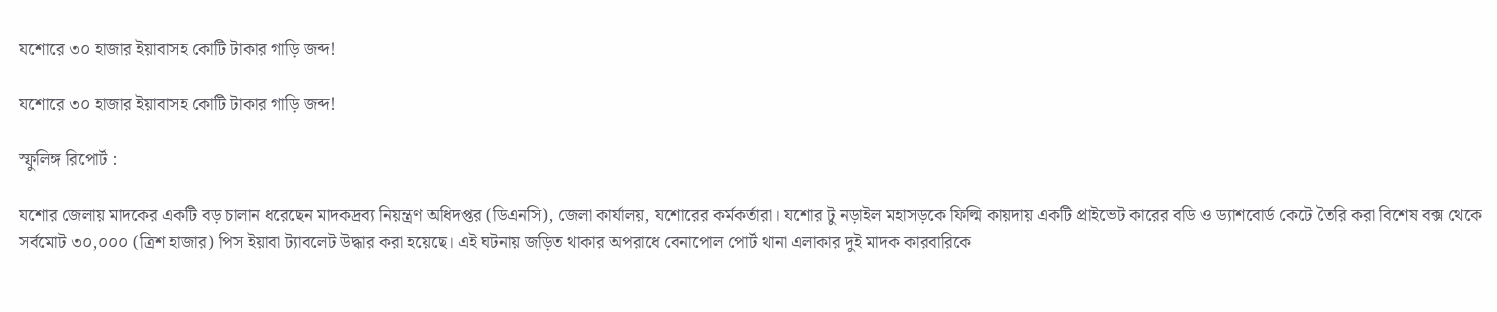যশোরে ৩০ হাজার ইয়াবাসহ কোটি টাকার গাড়ি জব্দ!

যশোরে ৩০ হাজার ইয়াবাসহ কোটি টাকার গাড়ি জব্দ!

স্ফুলিঙ্গ রিপোর্ট :

যশোর জেলায় মাদকের একটি বড় চালান ধরেছেন মাদকদ্রব্য নিয়ন্ত্রণ অধিদপ্তর (ডিএনসি), জেলা কার্যালয়, যশোরের কর্মকর্তারা। যশোর টু নড়াইল মহাসড়কে ফিল্মি কায়দায় একটি প্রাইভেট কারের বডি ও ড্যাশবোর্ড কেটে তৈরি করা বিশেষ বক্স থেকে সর্বমোট ৩০,০০০ (ত্রিশ হাজার) পিস ইয়াবা ট্যাবলেট উদ্ধার করা হয়েছে। এই ঘটনায় জড়িত থাকার অপরাধে বেনাপোল পোর্ট থানা এলাকার দুই মাদক কারবারিকে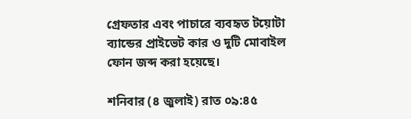গ্রেফতার এবং পাচারে ব্যবহৃত টয়োটা ব্যান্ডের প্রাইভেট কার ও দুটি মোবাইল ফোন জব্দ করা হয়েছে।

শনিবার (৪ জুলাই) রাত ০৯:৪৫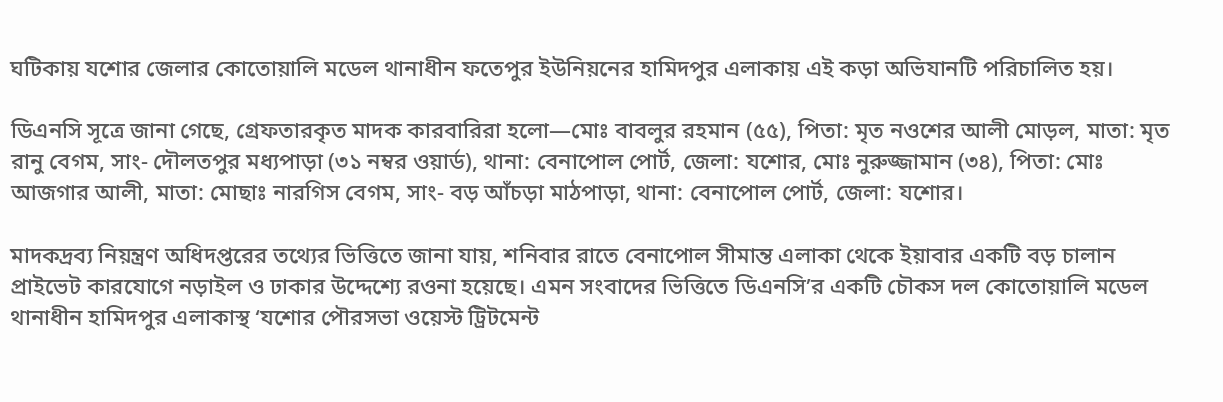ঘটিকায় যশোর জেলার কোতোয়ালি মডেল থানাধীন ফতেপুর ইউনিয়নের হামিদপুর এলাকায় এই কড়া অভিযানটি পরিচালিত হয়।

ডিএনসি সূত্রে জানা গেছে, গ্রেফতারকৃত মাদক কারবারিরা হলো—মোঃ বাবলুর রহমান (৫৫), পিতা: মৃত নওশের আলী মোড়ল, মাতা: মৃত রানু বেগম, সাং- দৌলতপুর মধ্যপাড়া (৩১ নম্বর ওয়ার্ড), থানা: বেনাপোল পোর্ট, জেলা: যশোর, মোঃ নুরুজ্জামান (৩৪), পিতা: মোঃ আজগার আলী, মাতা: মোছাঃ নারগিস বেগম, সাং- বড় আঁচড়া মাঠপাড়া, থানা: বেনাপোল পোর্ট, জেলা: যশোর।

মাদকদ্রব্য নিয়ন্ত্রণ অধিদপ্তরের তথ্যের ভিত্তিতে জানা যায়, শনিবার রাতে বেনাপোল সীমান্ত এলাকা থেকে ইয়াবার একটি বড় চালান প্রাইভেট কারযোগে নড়াইল ও ঢাকার উদ্দেশ্যে রওনা হয়েছে। এমন সংবাদের ভিত্তিতে ডিএনসি’র একটি চৌকস দল কোতোয়ালি মডেল থানাধীন হামিদপুর এলাকাস্থ ‘যশোর পৌরসভা ওয়েস্ট ট্রিটমেন্ট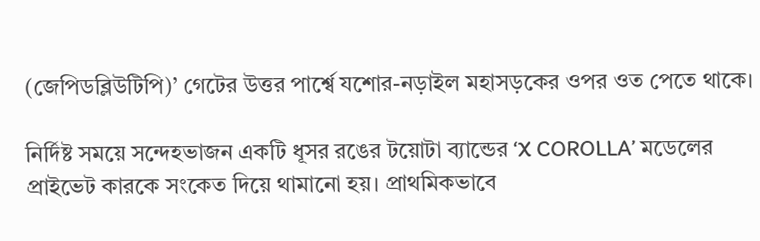(জেপিডব্লিউটিপি)’ গেটের উত্তর পার্শ্বে যশোর-নড়াইল মহাসড়কের ওপর ওত পেতে থাকে।

নির্দিষ্ট সময়ে সন্দেহভাজন একটি ধূসর রঙের টয়োটা ব্যান্ডের ‘X COROLLA’ মডেলের প্রাইভেট কারকে সংকেত দিয়ে থামানো হয়। প্রাথমিকভাবে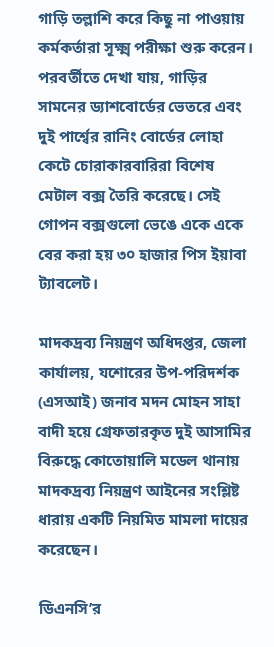গাড়ি তল্লাশি করে কিছু না পাওয়ায় কর্মকর্তারা সূক্ষ্ম পরীক্ষা শুরু করেন। পরবর্তীতে দেখা যায়, গাড়ির সামনের ড্যাশবোর্ডের ভেতরে এবং দুই পার্শ্বের রানিং বোর্ডের লোহা কেটে চোরাকারবারিরা বিশেষ মেটাল বক্স তৈরি করেছে। সেই গোপন বক্সগুলো ভেঙে একে একে বের করা হয় ৩০ হাজার পিস ইয়াবা ট্যাবলেট।

মাদকদ্রব্য নিয়ন্ত্রণ অধিদপ্তর, জেলা কার্যালয়, যশোরের উপ-পরিদর্শক (এসআই) জনাব মদন মোহন সাহা বাদী হয়ে গ্রেফতারকৃত দুই আসামির বিরুদ্ধে কোতোয়ালি মডেল থানায় মাদকদ্রব্য নিয়ন্ত্রণ আইনের সংশ্লিষ্ট ধারায় একটি নিয়মিত মামলা দায়ের করেছেন।

ডিএনসি’র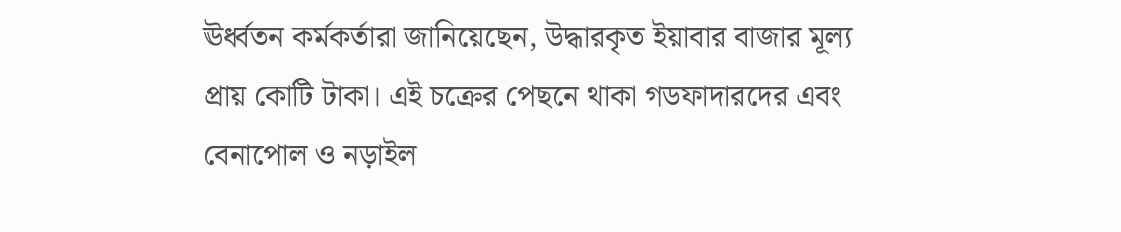ঊর্ধ্বতন কর্মকর্তারা জানিয়েছেন, উদ্ধারকৃত ইয়াবার বাজার মূল্য প্রায় কোটি টাকা। এই চক্রের পেছনে থাকা গডফাদারদের এবং বেনাপোল ও নড়াইল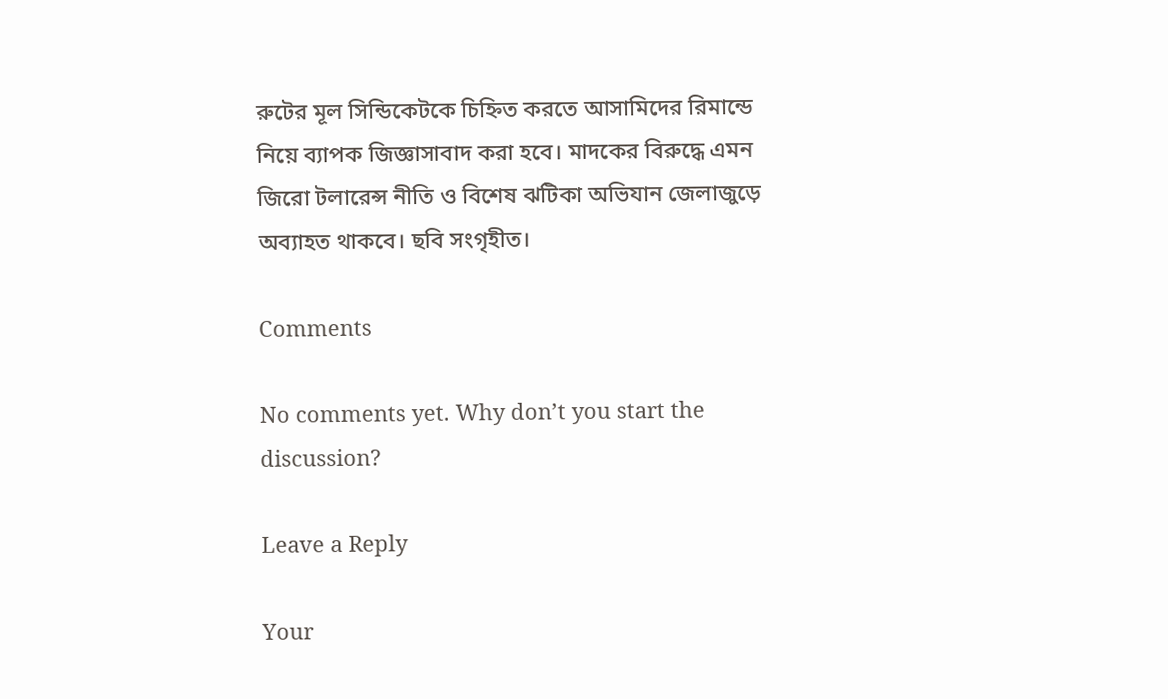রুটের মূল সিন্ডিকেটকে চিহ্নিত করতে আসামিদের রিমান্ডে নিয়ে ব্যাপক জিজ্ঞাসাবাদ করা হবে। মাদকের বিরুদ্ধে এমন জিরো টলারেন্স নীতি ও বিশেষ ঝটিকা অভিযান জেলাজুড়ে অব্যাহত থাকবে। ছবি সংগৃহীত।

Comments

No comments yet. Why don’t you start the discussion?

Leave a Reply

Your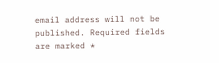email address will not be published. Required fields are marked *